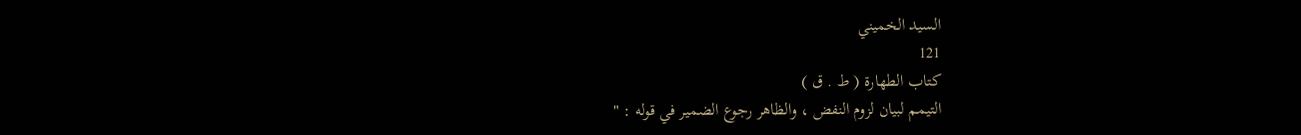السيد الخميني
121
كتاب الطهارة ( ط . ق )
التيمم لبيان لزوم النفض ، والظاهر رجوع الضمير في قوله : "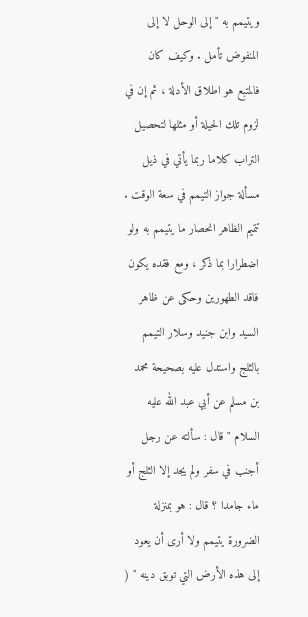ويتيمم به " إلى الوحل لا إلى المنفوض تأمل . وكيف كان فالمتبع هو اطلاق الأدلة ، ثم إن في لزوم تلك الحيلة أو مثلها لتحصيل التراب كلاما ربما يأتي في ذيل مسألة جواز التيمم في سعة الوقت . تتميم الظاهر انحصار ما يتيمم به ولو اضطرارا بما ذكر ، ومع فقده يكون فاقد الطهورين وحكى عن ظاهر السيد وابن جنيد وسلار التيمم بالثلج واستدل عليه بصحيحة محمد بن مسلم عن أبي عبد الله عليه السلام " قال : سألته عن رجل أجنب في سفر ولم يجد إلا الثلج أو ماء جامدا ؟ قال : هو بمنزلة الضرورة يتيمم ولا أرى أن يعود إلى هذه الأرض التي توبق دينه " (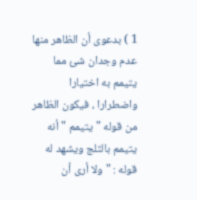1 ) بدعوى أن الظاهر منها عدم وجدان شئ مما يتيمم به اختيارا واضطرارا ، فيكون الظاهر من قوله " يتيمم " أنه يتيمم بالثلج ويشهد له قوله : " ولا أرى أن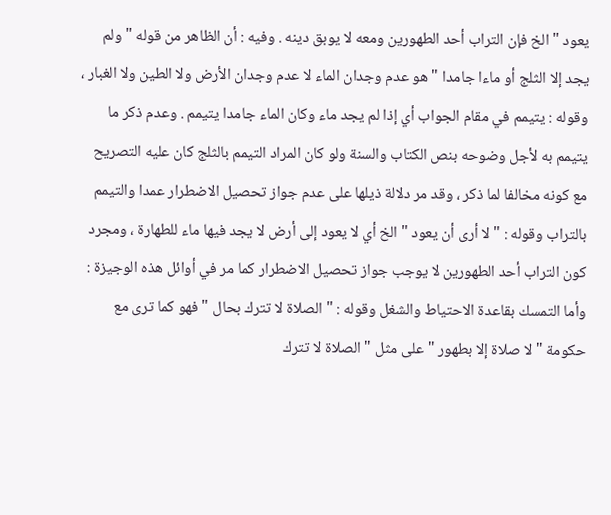يعود " الخ فإن التراب أحد الطهورين ومعه لا يوبق دينه . وفيه : أن الظاهر من قوله " ولم يجد إلا الثلج أو ماءا جامدا " هو عدم وجدان الماء لا عدم وجدان الأرض ولا الطين ولا الغبار ، وقوله : يتيمم في مقام الجواب أي إذا لم يجد ماء وكان الماء جامدا يتيمم . وعدم ذكر ما يتيمم به لأجل وضوحه بنص الكتاب والسنة ولو كان المراد التيمم بالثلج كان عليه التصريح مع كونه مخالفا لما ذكر ، وقد مر دلالة ذيلها على عدم جواز تحصيل الاضطرار عمدا والتيمم بالتراب وقوله : " لا أرى أن يعود " الخ أي لا يعود إلى أرض لا يجد فيها ماء للطهارة ، ومجرد كون التراب أحد الطهورين لا يوجب جواز تحصيل الاضطرار كما مر في أوائل هذه الوجيزة : وأما التمسك بقاعدة الاحتياط والشغل وقوله : " الصلاة لا تترك بحال " فهو كما ترى مع حكومة " لا صلاة إلا بطهور " على مثل " الصلاة لا تترك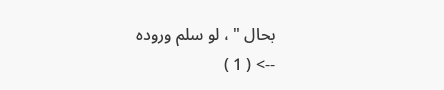بحال " ، لو سلم وروده
--> ( 1 )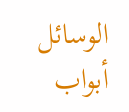الوسائل أبواب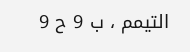التيمم ، ب 9 ح 9